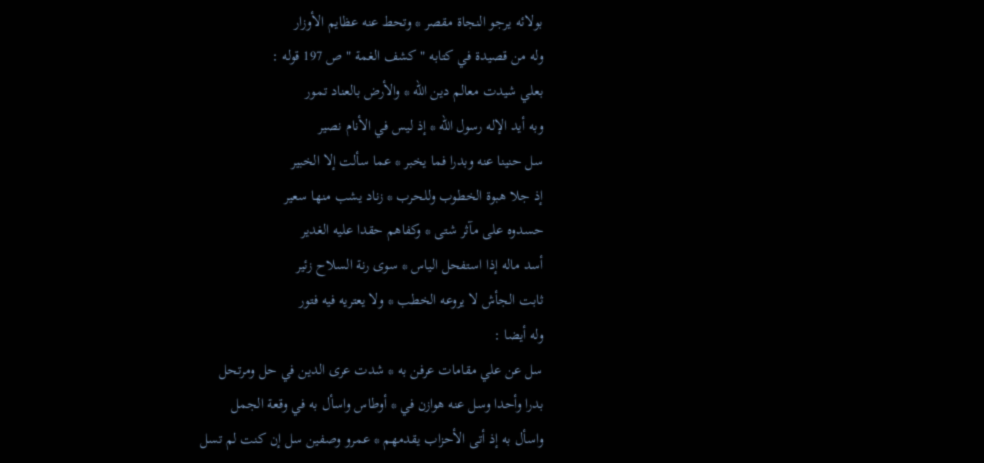بولائه يرجو النجاة مقصر * وتحط عنه عظايم الأوزار
وله من قصيدة في كتابه " كشف الغمة " ص 197 قوله :
بعلي شيدت معالم دين الله * والأرض بالعناد تمور
وبه أيد الإله رسول الله * إذ ليس في الأنام نصير
سل حنينا عنه وبدرا فما يخبر * عما سألت إلا الخبير
إذ جلا هبوة الخطوب وللحرب * زناد يشب منها سعير
حسدوه على مآثر شتى * وكفاهم حقدا عليه الغدير
أسد ماله إذا استفحل الياس * سوى رنة السلاح زئير
ثابت الجأش لا يروعه الخطب * ولا يعتريه فيه فتور
وله أيضا :
سل عن علي مقامات عرفن به * شدت عرى الدين في حل ومرتحل
بدرا وأحدا وسل عنه هوازن في * أوطاس واسأل به في وقعة الجمل
واسأل به إذ أتى الأحزاب يقدمهم * عمرو وصفين سل إن كنت لم تسل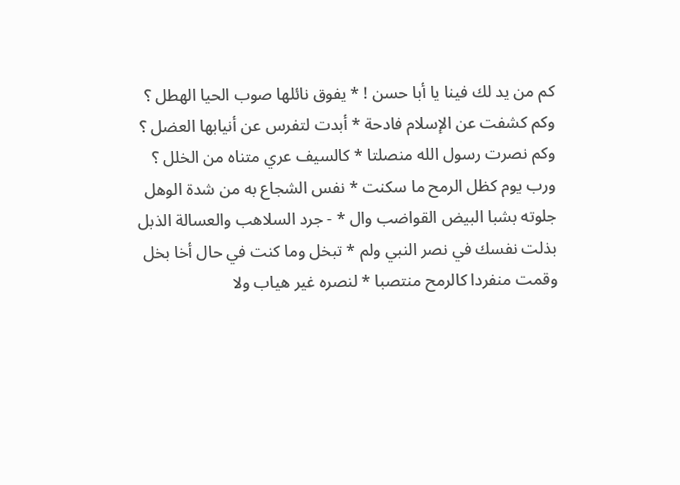كم من يد لك فينا يا أبا حسن ! * يفوق نائلها صوب الحيا الهطل ؟
وكم كشفت عن الإسلام فادحة * أبدت لتفرس عن أنيابها العضل ؟
وكم نصرت رسول الله منصلتا * كالسيف عري متناه من الخلل ؟
ورب يوم كظل الرمح ما سكنت * نفس الشجاع به من شدة الوهل
جلوته بشبا البيض القواضب وال * - جرد السلاهب والعسالة الذبل
بذلت نفسك في نصر النبي ولم * تبخل وما كنت في حال أخا بخل
وقمت منفردا كالرمح منتصبا * لنصره غير هياب ولا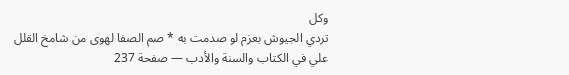وكل
تردي الجيوش بعزم لو صدمت به * صم الصفا لهوى من شامخ القلل
علي في الكتاب والسنة والأدب — صفحة 237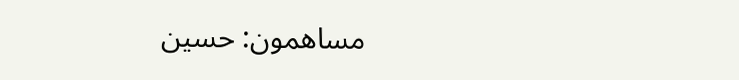مساهمون: حسين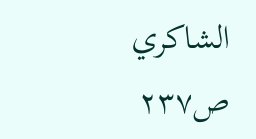الشاكري
ص٢٣٧